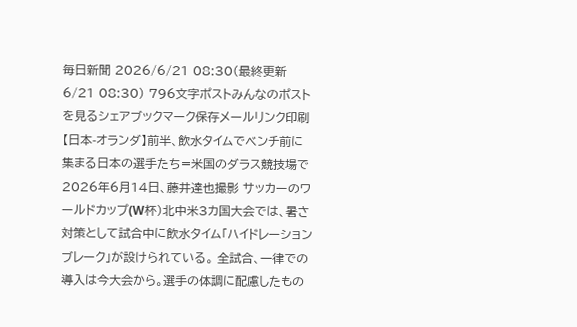毎日新聞 2026/6/21 08:30(最終更新 6/21 08:30) 796文字ポストみんなのポストを見るシェアブックマーク保存メールリンク印刷【日本-オランダ】前半、飲水タイムでベンチ前に集まる日本の選手たち=米国のダラス競技場で2026年6月14日、藤井達也撮影 サッカーのワールドカップ(W杯)北中米3カ国大会では、暑さ対策として試合中に飲水タイム「ハイドレーションブレーク」が設けられている。 全試合、一律での導入は今大会から。選手の体調に配慮したもの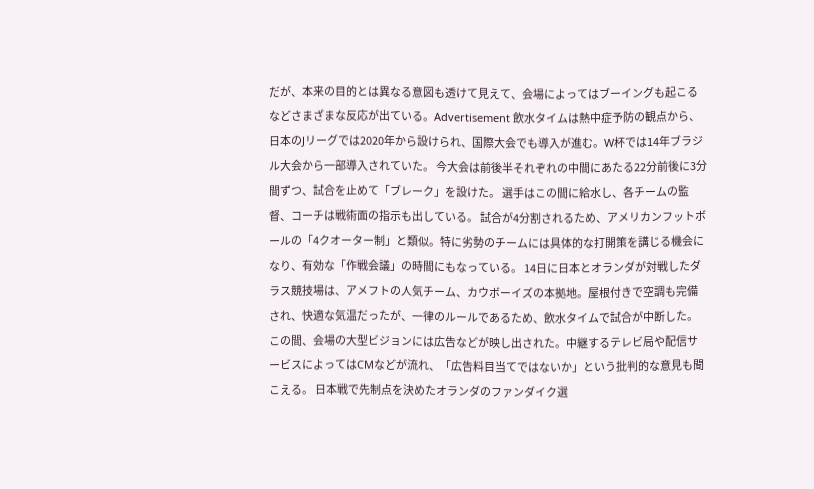だが、本来の目的とは異なる意図も透けて見えて、会場によってはブーイングも起こるなどさまざまな反応が出ている。Advertisement 飲水タイムは熱中症予防の観点から、日本のJリーグでは2020年から設けられ、国際大会でも導入が進む。W杯では14年ブラジル大会から一部導入されていた。 今大会は前後半それぞれの中間にあたる22分前後に3分間ずつ、試合を止めて「ブレーク」を設けた。 選手はこの間に給水し、各チームの監督、コーチは戦術面の指示も出している。 試合が4分割されるため、アメリカンフットボールの「4クオーター制」と類似。特に劣勢のチームには具体的な打開策を講じる機会になり、有効な「作戦会議」の時間にもなっている。 14日に日本とオランダが対戦したダラス競技場は、アメフトの人気チーム、カウボーイズの本拠地。屋根付きで空調も完備され、快適な気温だったが、一律のルールであるため、飲水タイムで試合が中断した。 この間、会場の大型ビジョンには広告などが映し出された。中継するテレビ局や配信サービスによってはCMなどが流れ、「広告料目当てではないか」という批判的な意見も聞こえる。 日本戦で先制点を決めたオランダのファンダイク選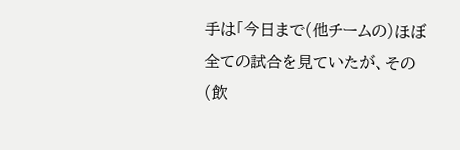手は「今日まで(他チームの)ほぼ全ての試合を見ていたが、その(飲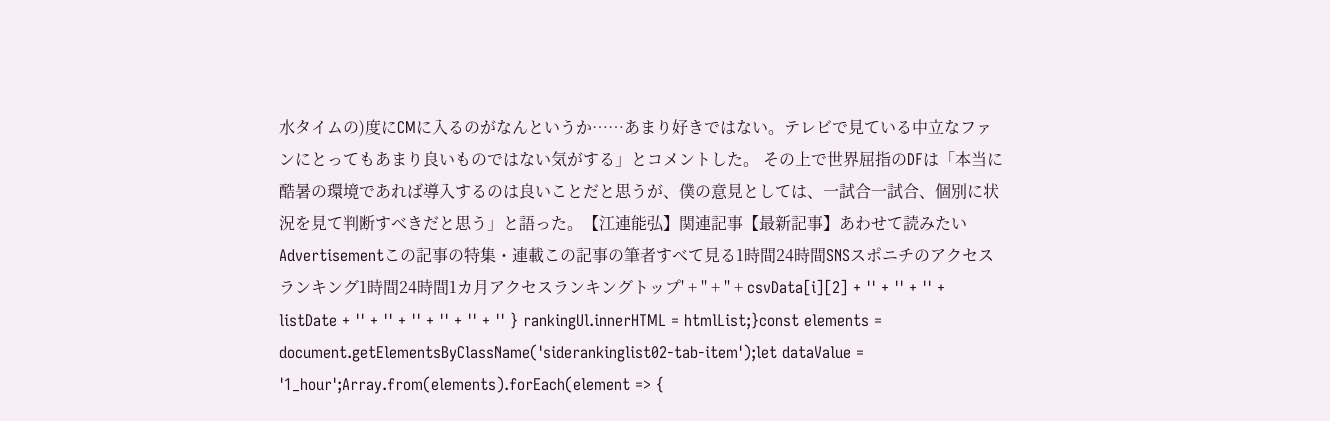水タイムの)度にCMに入るのがなんというか……あまり好きではない。テレビで見ている中立なファンにとってもあまり良いものではない気がする」とコメントした。 その上で世界屈指のDFは「本当に酷暑の環境であれば導入するのは良いことだと思うが、僕の意見としては、一試合一試合、個別に状況を見て判断すべきだと思う」と語った。【江連能弘】関連記事【最新記事】あわせて読みたいAdvertisementこの記事の特集・連載この記事の筆者すべて見る1時間24時間SNSスポニチのアクセスランキング1時間24時間1カ月アクセスランキングトップ' + '' + '' + csvData[i][2] + '' + '' + '' + listDate + '' + '' + '' + '' + '' + '' } rankingUl.innerHTML = htmlList;}const elements = document.getElementsByClassName('siderankinglist02-tab-item');let dataValue = '1_hour';Array.from(elements).forEach(element => {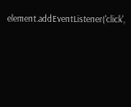element.addEventListener('click',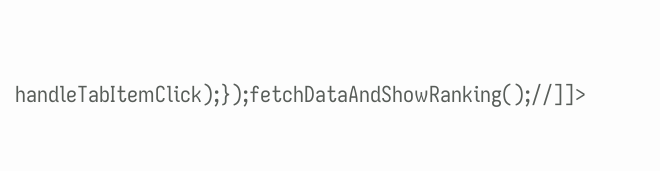handleTabItemClick);});fetchDataAndShowRanking();//]]>